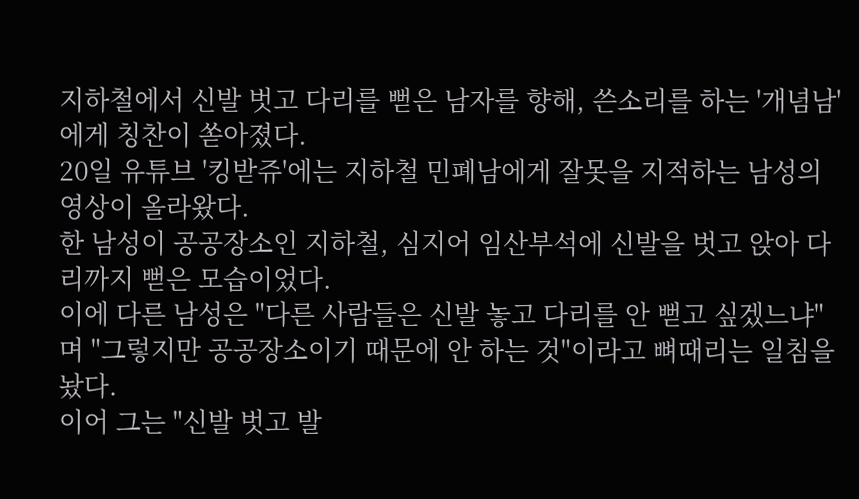지하철에서 신발 벗고 다리를 뻗은 남자를 향해, 쓴소리를 하는 '개념남'에게 칭찬이 쏟아졌다.
20일 유튜브 '킹받쥬'에는 지하철 민폐남에게 잘못을 지적하는 남성의 영상이 올라왔다.
한 남성이 공공장소인 지하철, 심지어 임산부석에 신발을 벗고 앉아 다리까지 뻗은 모습이었다.
이에 다른 남성은 "다른 사람들은 신발 놓고 다리를 안 뻗고 싶겠느냐"며 "그렇지만 공공장소이기 때문에 안 하는 것"이라고 뼈때리는 일침을 놨다.
이어 그는 "신발 벗고 발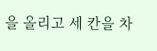을 올리고 세 칸을 차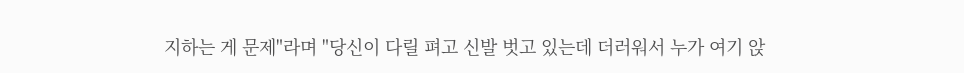지하는 게 문제"라며 "당신이 다릴 펴고 신발 벗고 있는데 더러워서 누가 여기 앉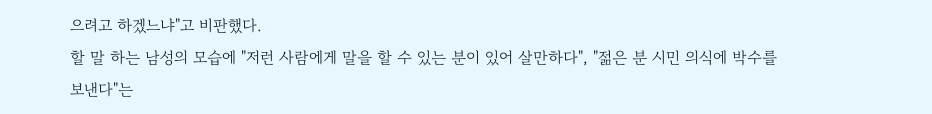으려고 하겠느냐"고 비판했다.
할 말 하는 남성의 모습에 "저런 사람에게 말을 할 수 있는 분이 있어 살만하다", "젊은 분 시민 의식에 박수를 보낸다"는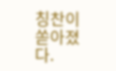칭찬이 쏟아졌다.